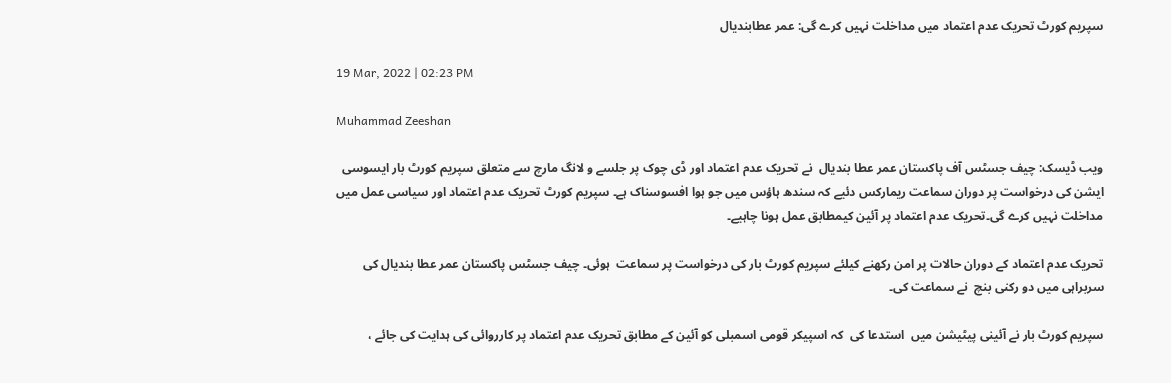سپریم کورٹ تحریک عدم اعتماد میں مداخلت نہیں کرے گی: عمر عطابندیال

19 Mar, 2022 | 02:23 PM

Muhammad Zeeshan

ویب ڈیسک: چیف جسٹس آف پاکستان عمر عطا بندیال  نے تحریک عدم اعتماد اور ڈی چوک پر جلسے و لانگ مارچ سے متعلق سپریم کورٹ بار ایسوسی ایشن کی درخواست پر دوران سماعت ریمارکس دئیے کہ سندھ ہاؤس میں جو ہوا افسوسناک ہے۔ سپریم کورٹ تحریک عدم اعتماد اور سیاسی عمل میں مداخلت نہیں کرے گی۔تحریک عدم اعتماد پر آئین کیمطابق عمل ہونا چاہیے۔

تحریک عدم اعتماد کے دوران حالات پر امن رکھنے کیلئے سپریم کورٹ بار کی درخواست پر سماعت  ہوئی۔ چیف جسٹس پاکستان عمر عطا بندیال کی سربراہی میں دو رکنی بنچ  نے سماعت کی۔

سپریم کورٹ بار نے آئینی پیٹیشن میں  استدعا کی  کہ اسپیکر قومی اسمبلی کو آئین کے مطابق تحریک عدم اعتماد پر کارروائی کی ہدایت کی جائے ،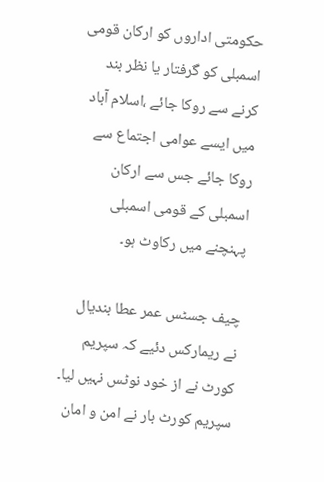حکومتی اداروں کو ارکان قومی اسمبلی کو گرفتار یا نظر بند کرنے سے روکا جائے ،اسلام آباد میں ایسے عوامی اجتماع سے روکا جائے جس سے ارکان اسمبلی کے قومی اسمبلی پہنچنے میں رکاوٹ ہو۔

چیف جسٹس عمر عطا بندیال نے ریمارکس دئیے کہ سپریم کورٹ نے از خود نوٹس نہیں لیا۔ سپریم کورٹ بار نے امن و امان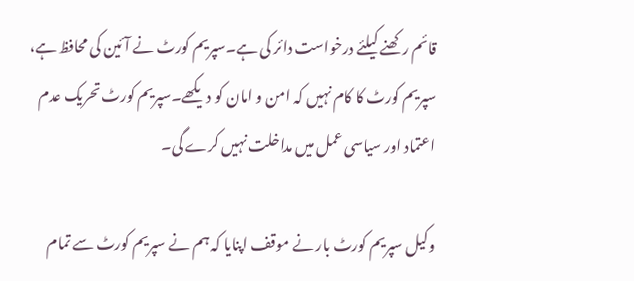قائم رکھنے کیلئے درخواست دائر کی ہے۔سپریم کورٹ نے آئین کی محافظ ہے، سپریم کورٹ کا کام نہیں کہ امن و امان کو دیکھے۔سپریم کورٹ تحریک عدم اعتماد اور سیاسی عمل میں مداخلت نہیں کرے گی۔

وکیل سپریم کورٹ بار نے موقف اپنایا کہ ہم نے سپریم کورٹ سے تمام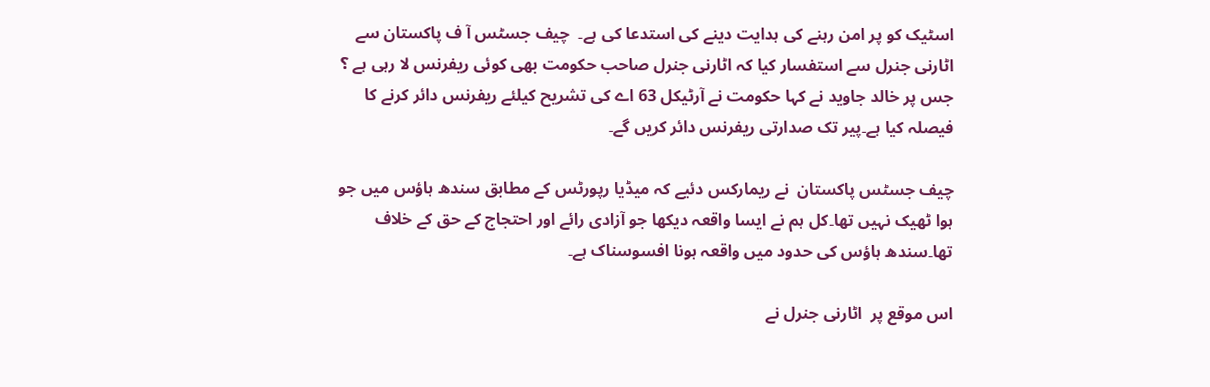اسٹیک کو پر امن رہنے کی ہدایت دینے کی استدعا کی ہے۔  چیف جسٹس آ ف پاکستان سے اٹارنی جنرل سے استفسار کیا کہ اٹارنی جنرل صاحب حکومت بھی کوئی ریفرنس لا رہی ہے ؟ جس پر خالد جاوید نے کہا حکومت نے آرٹیکل 63 اے کی تشریح کیلئے ریفرنس دائر کرنے کا فیصلہ کیا ہے۔پیر تک صدارتی ریفرنس دائر کریں گے۔

چیف جسٹس پاکستان  نے ریمارکس دئیے کہ میڈیا رپورٹس کے مطابق سندھ ہاؤس میں جو ہوا ٹھیک نہیں تھا۔کل ہم نے ایسا واقعہ دیکھا جو آزادی رائے اور احتجاج کے حق کے خلاف تھا۔سندھ ہاؤس کی حدود میں واقعہ ہونا افسوسناک ہے۔

اس موقع پر  اٹارنی جنرل نے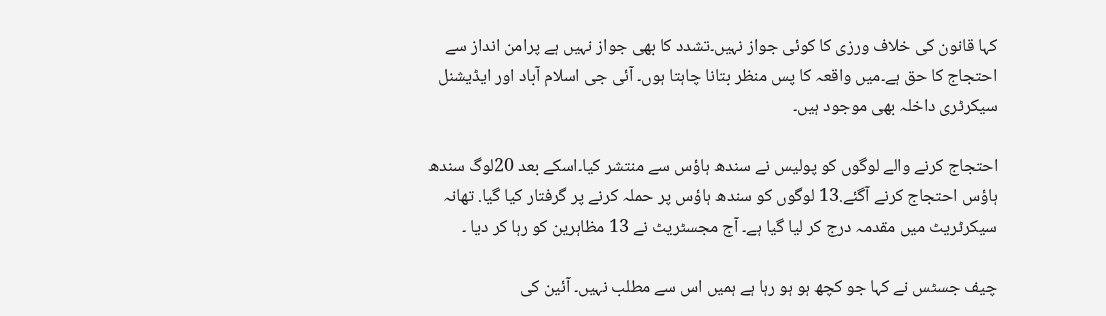کہا قانون کی خلاف ورزی کا کوئی جواز نہیں۔تشدد کا بھی جواز نہیں ہے پرامن انداز سے احتجاج کا حق ہے۔میں واقعہ کا پس منظر بتانا چاہتا ہوں۔ آئی جی اسلام آباد اور ایڈیشنل سیکرٹری داخلہ بھی موجود ہیں۔

احتجاج کرنے والے لوگوں کو پولیس نے سندھ ہاؤس سے منتشر کیا۔اسکے بعد 20لوگ سندھ ہاؤس احتجاج کرنے آگئے.13 لوگوں کو سندھ ہاؤس پر حملہ کرنے پر گرفتار کیا گیا. تھانہ سیکرٹریٹ میں مقدمہ درج کر لیا گیا ہے۔ آج مجسٹریٹ نے 13 مظاہرین کو رہا کر دیا ۔

چیف جسٹس نے کہا جو کچھ ہو ہو رہا ہے ہمیں اس سے مطلب نہیں۔ آئین کی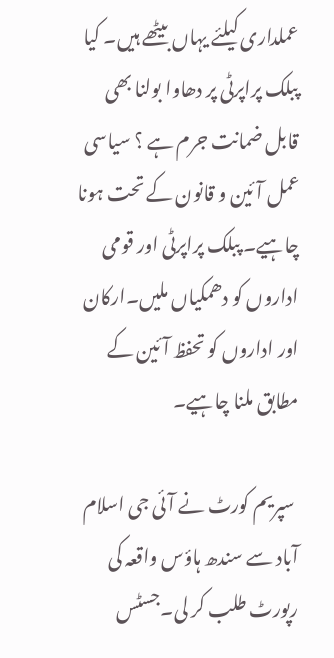عملداری کیلئے یہاں بیٹھے ہیں۔ کیا پبلک پراپرٹی پر دھاوا بولنا بھی قابل ضمانت جرم ہے ؟ سیاسی عمل آئین و قانون کے تحت ہونا چاہیے۔ پبلک پراپرٹی اور قومی اداروں کو دھمکیاں ملیں۔ارکان اور اداروں کو تحفظ آئین کے مطابق ملنا چاہیے۔

 سپریم کورٹ نے آئی جی اسلام آباد سے سندھ ہاؤس واقعہ کی رپورٹ طلب کر لی۔جسٹس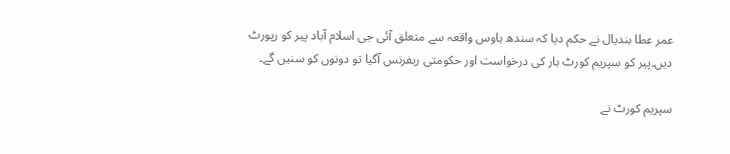عمر عطا بندیال نے حکم دیا کہ سندھ ہاوس واقعہ سے متعلق آئی جی اسلام آباد پیر کو رپورٹ دیں۔پیر کو سپریم کورٹ بار کی درخواست اور حکومتی ریفرنس آگیا تو دونوں کو سنیں گے۔

سپریم کورٹ نے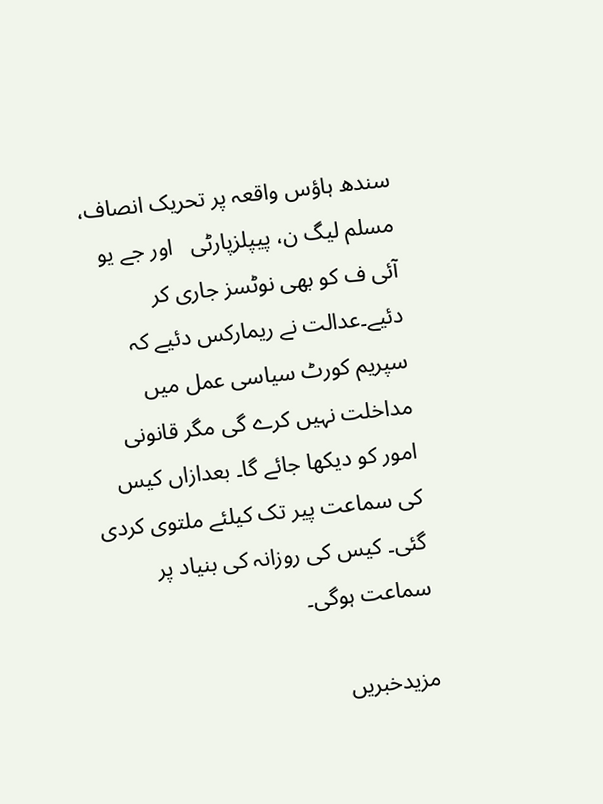سندھ ہاؤس واقعہ پر تحریک انصاف، مسلم لیگ ن، پیپلزپارٹی   اور جے یو آئی ف کو بھی نوٹسز جاری کر دئیے۔عدالت نے ریمارکس دئیے کہ سپریم کورٹ سیاسی عمل میں مداخلت نہیں کرے گی مگر قانونی امور کو دیکھا جائے گا۔ بعدازاں کیس کی سماعت پیر تک کیلئے ملتوی کردی گئی۔ کیس کی روزانہ کی بنیاد پر سماعت ہوگی۔

مزیدخبریں